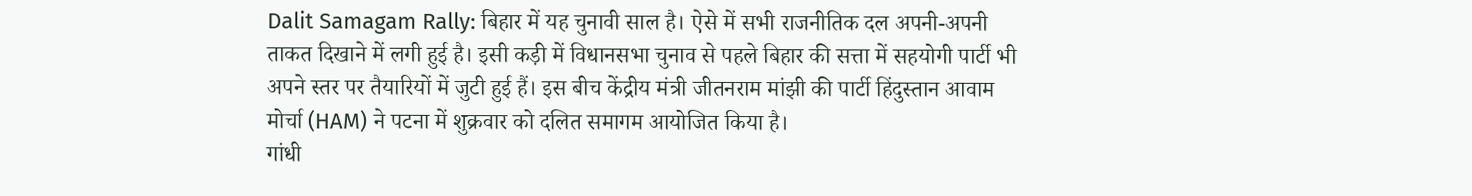Dalit Samagam Rally: बिहार में यह चुनावी साल है। ऐसे में सभी राजनीतिक दल अपनी-अपनी ताकत दिखाने में लगी हुई है। इसी कड़ी में विधानसभा चुनाव से पहले बिहार की सत्ता में सहयोगी पार्टी भी अपने स्तर पर तैयारियों में जुटी हुई हैं। इस बीच केंद्रीय मंत्री जीतनराम मांझी की पार्टी हिंदुस्तान आवाम मोर्चा (HAM) ने पटना में शुक्रवार को दलित समागम आयोजित किया है।
गांधी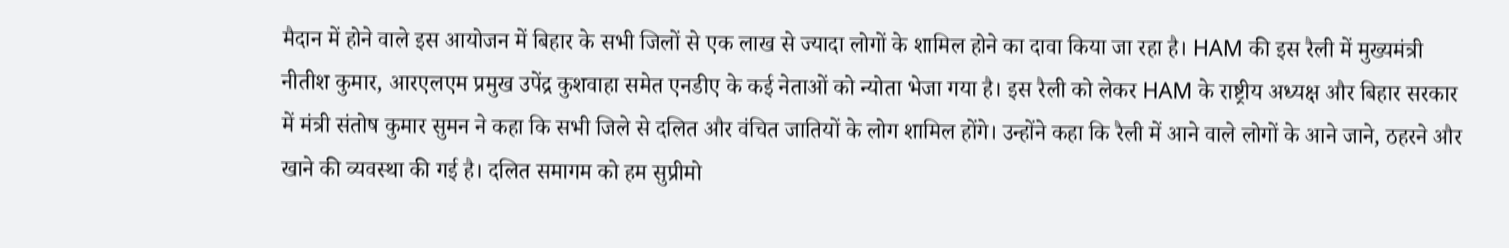मैदान में होने वाले इस आयोजन में बिहार के सभी जिलों से एक लाख से ज्यादा लोगों के शामिल होने का दावा किया जा रहा है। HAM की इस रैली में मुख्यमंत्री नीतीश कुमार, आरएलएम प्रमुख उपेंद्र कुशवाहा समेत एनडीए के कई नेताओं को न्योता भेजा गया है। इस रैली को लेकर HAM के राष्ट्रीय अध्यक्ष और बिहार सरकार में मंत्री संतोष कुमार सुमन ने कहा कि सभी जिले से दलित और वंचित जातियों के लोग शामिल होंगे। उन्होंने कहा कि रैली में आने वाले लोगों के आने जाने, ठहरने और खाने की व्यवस्था की गई है। दलित समागम को हम सुप्रीमो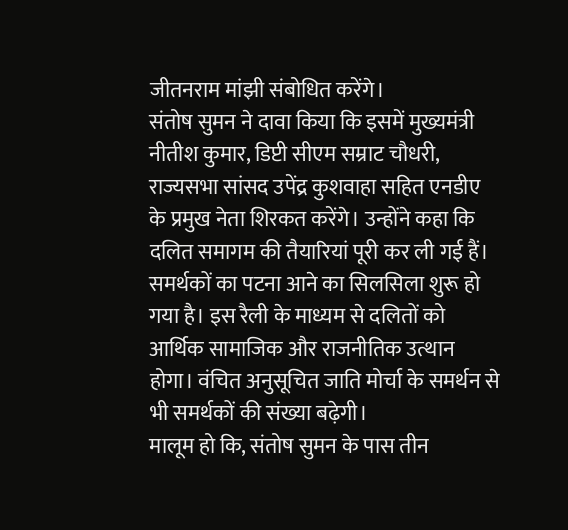जीतनराम मांझी संबोधित करेंगे।
संतोष सुमन ने दावा किया कि इसमें मुख्यमंत्री नीतीश कुमार, डिप्टी सीएम सम्राट चौधरी, राज्यसभा सांसद उपेंद्र कुशवाहा सहित एनडीए के प्रमुख नेता शिरकत करेंगे। उन्होंने कहा कि दलित समागम की तैयारियां पूरी कर ली गई हैं। समर्थकों का पटना आने का सिलसिला शुरू हो गया है। इस रैली के माध्यम से दलितों को आर्थिक सामाजिक और राजनीतिक उत्थान होगा। वंचित अनुसूचित जाति मोर्चा के समर्थन से भी समर्थकों की संख्या बढ़ेगी।
मालूम हो कि, संतोष सुमन के पास तीन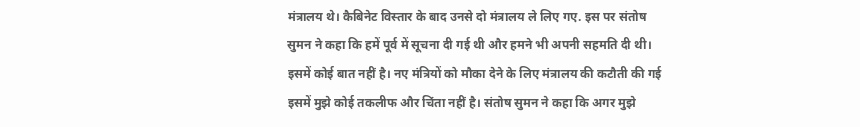मंत्रालय थे। कैबिनेट विस्तार के बाद उनसे दो मंत्रालय ले लिए गए. इस पर संतोष सुमन ने कहा कि हमें पूर्व में सूचना दी गई थी और हमने भी अपनी सहमति दी थी। इसमें कोई बात नहीं है। नए मंत्रियों को मौका देने के लिए मंत्रालय की कटौती की गई इसमें मुझे कोई तकलीफ और चिंता नहीं है। संतोष सुमन ने कहा कि अगर मुझे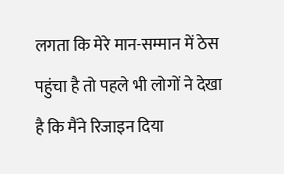लगता कि मेरे मान-सम्मान में ठेस पहुंचा है तो पहले भी लोगों ने देखा है कि मैंने रिजाइन दिया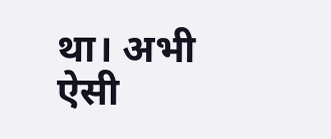था। अभी ऐसी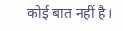कोई बात नहीं है।